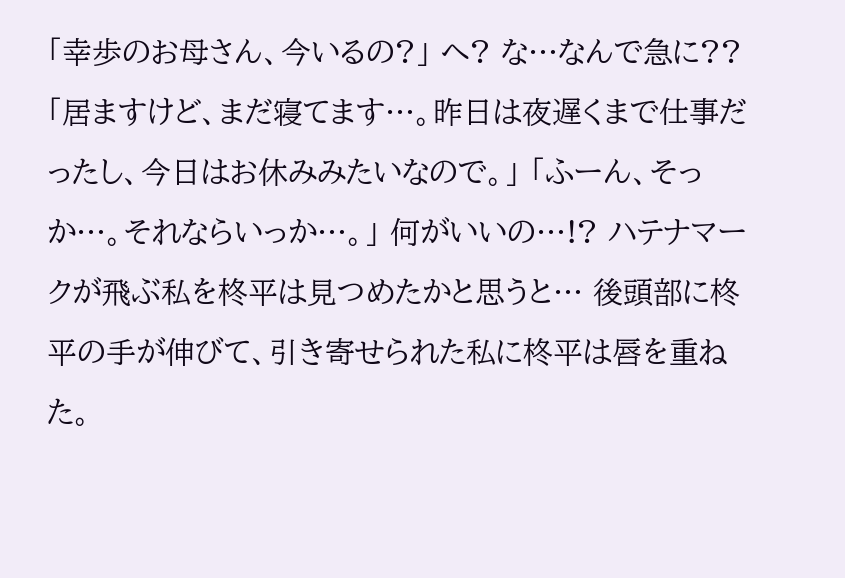「幸歩のお母さん、今いるの?」 へ? な…なんで急に?? 「居ますけど、まだ寝てます…。昨日は夜遅くまで仕事だったし、今日はお休みみたいなので。」 「ふーん、そっか…。それならいっか…。」 何がいいの…!? ハテナマークが飛ぶ私を柊平は見つめたかと思うと… 後頭部に柊平の手が伸びて、引き寄せられた私に柊平は唇を重ねた。